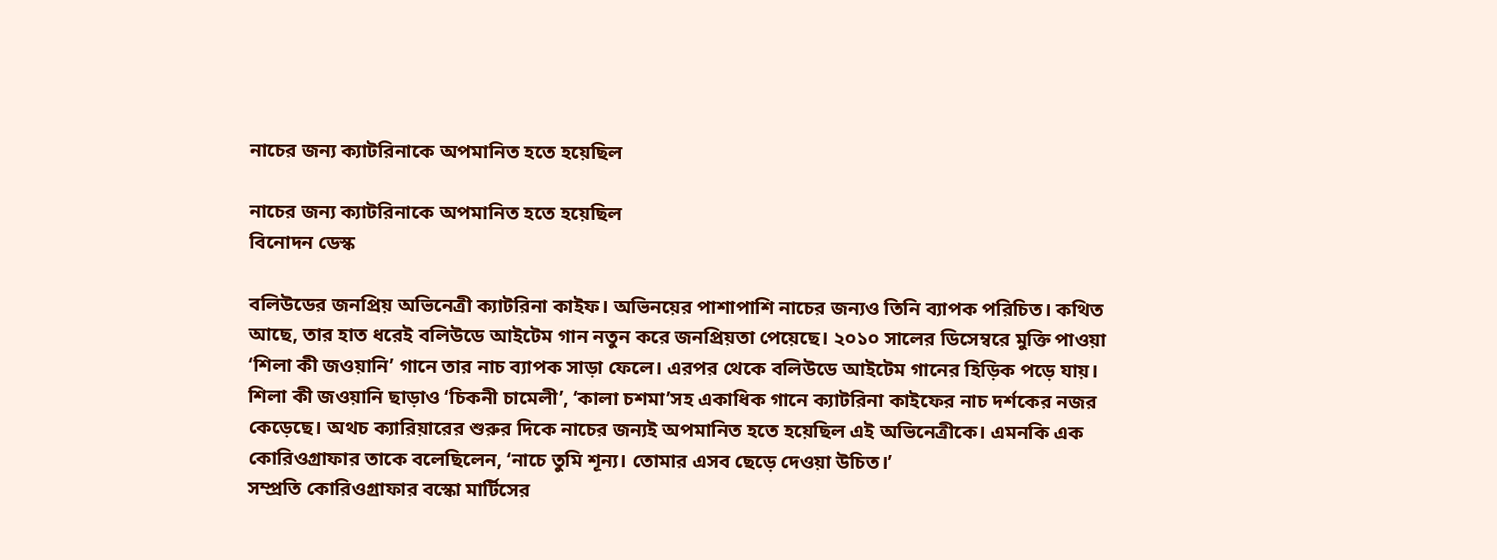নাচের জন্য ক্যাটরিনাকে অপমানিত হতে হয়েছিল

নাচের জন্য ক্যাটরিনাকে অপমানিত হতে হয়েছিল
বিনোদন ডেস্ক

বলিউডের জনপ্রিয় অভিনেত্রী ক্যাটরিনা কাইফ। অভিনয়ের পাশাপাশি নাচের জন্যও তিনি ব্যাপক পরিচিত। কথিত আছে, তার হাত ধরেই বলিউডে আইটেম গান নতুন করে জনপ্রিয়তা পেয়েছে। ২০১০ সালের ডিসেম্বরে মুক্তি পাওয়া ‘শিলা কী জওয়ানি’ গানে তার নাচ ব্যাপক সাড়া ফেলে। এরপর থেকে বলিউডে আইটেম গানের হিড়িক পড়ে যায়।
শিলা কী জওয়ানি ছাড়াও ‘চিকনী চামেলী’, ‘কালা চশমা’সহ একাধিক গানে ক্যাটরিনা কাইফের নাচ দর্শকের নজর কেড়েছে। অথচ ক্যারিয়ারের শুরুর দিকে নাচের জন্যই অপমানিত হতে হয়েছিল এই অভিনেত্রীকে। এমনকি এক কোরিওগ্রাফার তাকে বলেছিলেন, ‘নাচে তুমি শূন্য। তোমার এসব ছেড়ে দেওয়া উচিত।’
সম্প্রতি কোরিওগ্রাফার বস্কো মার্টিসের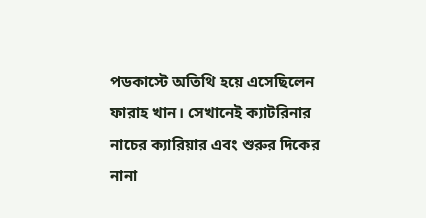পডকাস্টে অতিথি হয়ে এসেছিলেন ফারাহ খান। সেখানেই ক্যাটরিনার নাচের ক্যারিয়ার এবং শুরুর দিকের নানা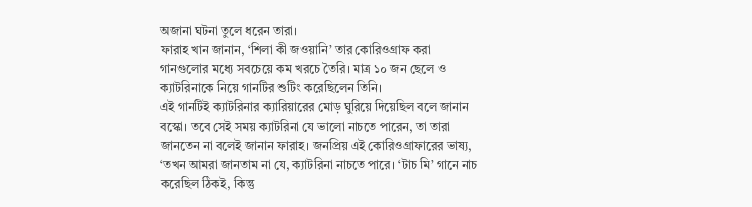অজানা ঘটনা তুলে ধরেন তারা।
ফারাহ খান জানান, ‘শিলা কী জওয়ানি’ তার কোরিওগ্রাফ করা গানগুলোর মধ্যে সবচেয়ে কম খরচে তৈরি। মাত্র ১০ জন ছেলে ও ক্যাটরিনাকে নিয়ে গানটির শুটিং করেছিলেন তিনি।
এই গানটিই ক্যাটরিনার ক্যারিয়ারের মোড় ঘুরিয়ে দিয়েছিল বলে জানান বস্কো। তবে সেই সময় ক্যাটরিনা যে ভালো নাচতে পারেন, তা তারা জানতেন না বলেই জানান ফারাহ। জনপ্রিয় এই কোরিওগ্রাফারের ভাষ্য, ‘তখন আমরা জানতাম না যে, ক্যাটরিনা নাচতে পারে। ‘টাচ মি’ গানে নাচ করেছিল ঠিকই, কিন্তু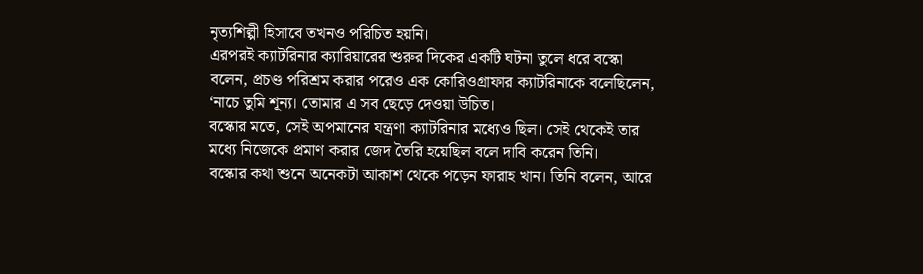নৃত্যশিল্পী হিসাবে তখনও পরিচিত হয়নি।
এরপরই ক্যাটরিনার ক্যারিয়ারের শুরুর দিকের একটি ঘটনা তুলে ধরে বস্কো বলেন, প্রচণ্ড পরিশ্রম করার পরেও এক কোরিওগ্রাফার ক্যাটরিনাকে বলেছিলেন, ‘নাচে তুমি শূন্য। তোমার এ সব ছেড়ে দেওয়া উচিত।
বস্কোর মতে, সেই অপমানের যন্ত্রণা ক্যাটরিনার মধ্যেও ছিল। সেই থেকেই তার মধ্যে নিজেকে প্রমাণ করার জেদ তৈরি হয়েছিল বলে দাবি করেন তিনি।
বস্কোর কথা শুনে অনেকটা আকাশ থেকে পড়েন ফারাহ খান। তিনি বলেন, আরে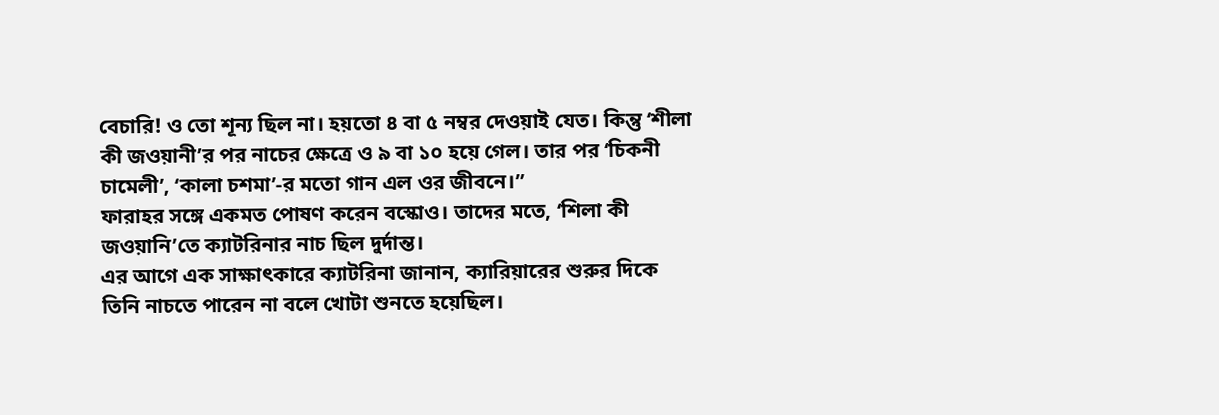বেচারি! ও তো শূন্য ছিল না। হয়তো ৪ বা ৫ নম্বর দেওয়াই যেত। কিন্তু ‘শীলা কী জওয়ানী’র পর নাচের ক্ষেত্রে ও ৯ বা ১০ হয়ে গেল। তার পর ‘চিকনী চামেলী’, ‘কালা চশমা’-র মতো গান এল ওর জীবনে।”
ফারাহর সঙ্গে একমত পোষণ করেন বস্কোও। তাদের মতে, ‘শিলা কী জওয়ানি’তে ক্যাটরিনার নাচ ছিল দুর্দান্ত।
এর আগে এক সাক্ষাৎকারে ক্যাটরিনা জানান, ক্যারিয়ারের শুরুর দিকে তিনি নাচতে পারেন না বলে খোটা শুনতে হয়েছিল।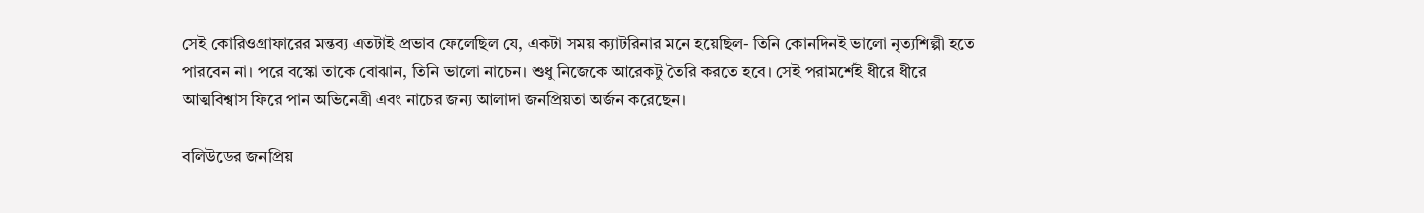সেই কোরিওগ্রাফারের মন্তব্য এতটাই প্রভাব ফেলেছিল যে, একটা সময় ক্যাটরিনার মনে হয়েছিল- তিনি কোনদিনই ভালো নৃত্যশিল্পী হতে পারবেন না। পরে বস্কো তাকে বোঝান, তিনি ভালো নাচেন। শুধু নিজেকে আরেকটু তৈরি করতে হবে। সেই পরামর্শেই ধীরে ধীরে আত্মবিশ্বাস ফিরে পান অভিনেত্রী এবং নাচের জন্য আলাদা জনপ্রিয়তা অর্জন করেছেন।

বলিউডের জনপ্রিয়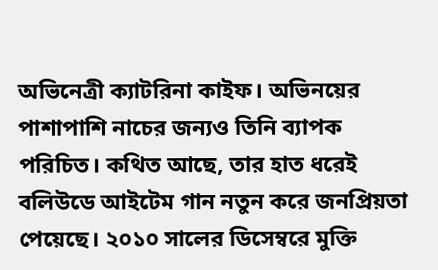অভিনেত্রী ক্যাটরিনা কাইফ। অভিনয়ের পাশাপাশি নাচের জন্যও তিনি ব্যাপক পরিচিত। কথিত আছে, তার হাত ধরেই বলিউডে আইটেম গান নতুন করে জনপ্রিয়তা পেয়েছে। ২০১০ সালের ডিসেম্বরে মুক্তি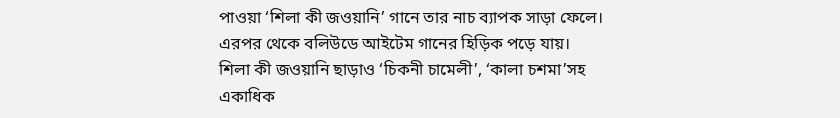পাওয়া ‘শিলা কী জওয়ানি’ গানে তার নাচ ব্যাপক সাড়া ফেলে। এরপর থেকে বলিউডে আইটেম গানের হিড়িক পড়ে যায়।
শিলা কী জওয়ানি ছাড়াও ‘চিকনী চামেলী’, ‘কালা চশমা’সহ একাধিক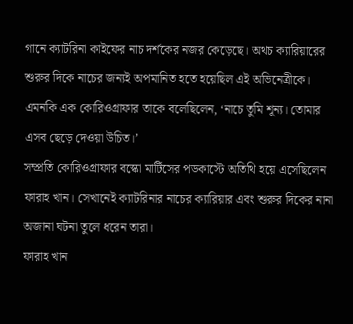গানে ক্যাটরিনা কাইফের নাচ দর্শকের নজর কেড়েছে। অথচ ক্যারিয়ারের শুরুর দিকে নাচের জন্যই অপমানিত হতে হয়েছিল এই অভিনেত্রীকে। এমনকি এক কোরিওগ্রাফার তাকে বলেছিলেন, ‘নাচে তুমি শূন্য। তোমার এসব ছেড়ে দেওয়া উচিত।’
সম্প্রতি কোরিওগ্রাফার বস্কো মার্টিসের পডকাস্টে অতিথি হয়ে এসেছিলেন ফারাহ খান। সেখানেই ক্যাটরিনার নাচের ক্যারিয়ার এবং শুরুর দিকের নানা অজানা ঘটনা তুলে ধরেন তারা।
ফারাহ খান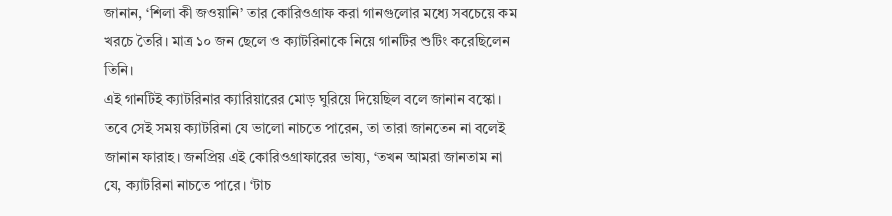জানান, ‘শিলা কী জওয়ানি’ তার কোরিওগ্রাফ করা গানগুলোর মধ্যে সবচেয়ে কম খরচে তৈরি। মাত্র ১০ জন ছেলে ও ক্যাটরিনাকে নিয়ে গানটির শুটিং করেছিলেন তিনি।
এই গানটিই ক্যাটরিনার ক্যারিয়ারের মোড় ঘুরিয়ে দিয়েছিল বলে জানান বস্কো। তবে সেই সময় ক্যাটরিনা যে ভালো নাচতে পারেন, তা তারা জানতেন না বলেই জানান ফারাহ। জনপ্রিয় এই কোরিওগ্রাফারের ভাষ্য, ‘তখন আমরা জানতাম না যে, ক্যাটরিনা নাচতে পারে। ‘টাচ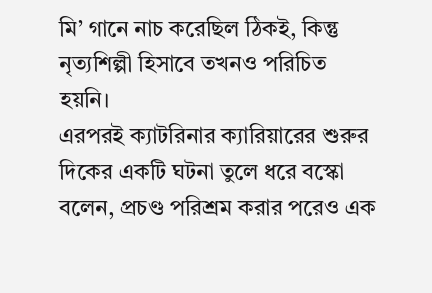মি’ গানে নাচ করেছিল ঠিকই, কিন্তু নৃত্যশিল্পী হিসাবে তখনও পরিচিত হয়নি।
এরপরই ক্যাটরিনার ক্যারিয়ারের শুরুর দিকের একটি ঘটনা তুলে ধরে বস্কো বলেন, প্রচণ্ড পরিশ্রম করার পরেও এক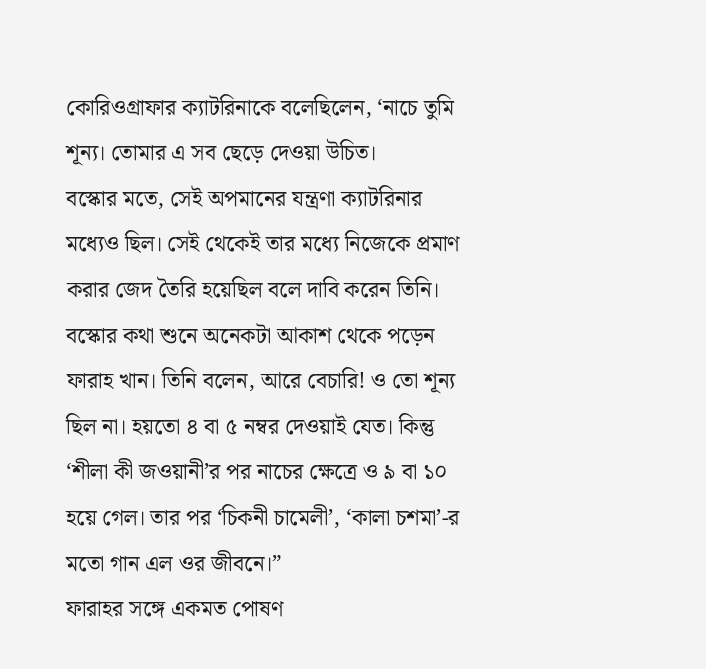কোরিওগ্রাফার ক্যাটরিনাকে বলেছিলেন, ‘নাচে তুমি শূন্য। তোমার এ সব ছেড়ে দেওয়া উচিত।
বস্কোর মতে, সেই অপমানের যন্ত্রণা ক্যাটরিনার মধ্যেও ছিল। সেই থেকেই তার মধ্যে নিজেকে প্রমাণ করার জেদ তৈরি হয়েছিল বলে দাবি করেন তিনি।
বস্কোর কথা শুনে অনেকটা আকাশ থেকে পড়েন ফারাহ খান। তিনি বলেন, আরে বেচারি! ও তো শূন্য ছিল না। হয়তো ৪ বা ৫ নম্বর দেওয়াই যেত। কিন্তু ‘শীলা কী জওয়ানী’র পর নাচের ক্ষেত্রে ও ৯ বা ১০ হয়ে গেল। তার পর ‘চিকনী চামেলী’, ‘কালা চশমা’-র মতো গান এল ওর জীবনে।”
ফারাহর সঙ্গে একমত পোষণ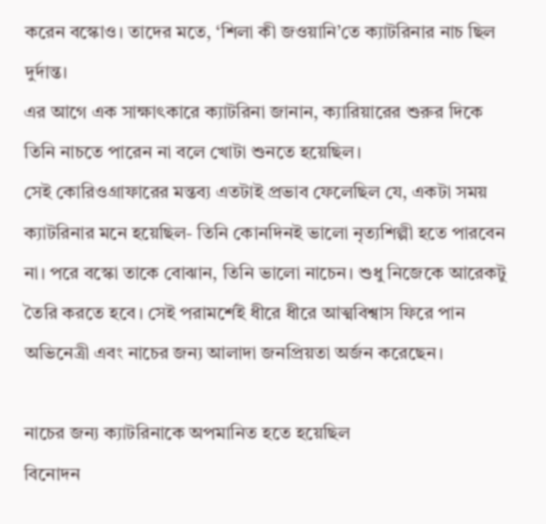করেন বস্কোও। তাদের মতে, ‘শিলা কী জওয়ানি’তে ক্যাটরিনার নাচ ছিল দুর্দান্ত।
এর আগে এক সাক্ষাৎকারে ক্যাটরিনা জানান, ক্যারিয়ারের শুরুর দিকে তিনি নাচতে পারেন না বলে খোটা শুনতে হয়েছিল।
সেই কোরিওগ্রাফারের মন্তব্য এতটাই প্রভাব ফেলেছিল যে, একটা সময় ক্যাটরিনার মনে হয়েছিল- তিনি কোনদিনই ভালো নৃত্যশিল্পী হতে পারবেন না। পরে বস্কো তাকে বোঝান, তিনি ভালো নাচেন। শুধু নিজেকে আরেকটু তৈরি করতে হবে। সেই পরামর্শেই ধীরে ধীরে আত্মবিশ্বাস ফিরে পান অভিনেত্রী এবং নাচের জন্য আলাদা জনপ্রিয়তা অর্জন করেছেন।

নাচের জন্য ক্যাটরিনাকে অপমানিত হতে হয়েছিল
বিনোদন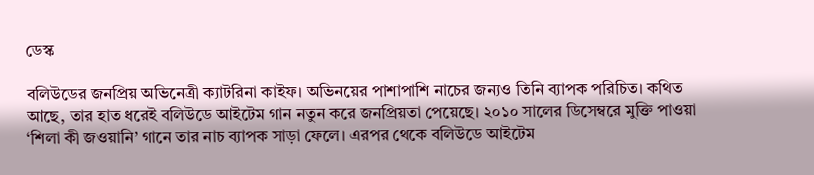ডেস্ক

বলিউডের জনপ্রিয় অভিনেত্রী ক্যাটরিনা কাইফ। অভিনয়ের পাশাপাশি নাচের জন্যও তিনি ব্যাপক পরিচিত। কথিত আছে, তার হাত ধরেই বলিউডে আইটেম গান নতুন করে জনপ্রিয়তা পেয়েছে। ২০১০ সালের ডিসেম্বরে মুক্তি পাওয়া ‘শিলা কী জওয়ানি’ গানে তার নাচ ব্যাপক সাড়া ফেলে। এরপর থেকে বলিউডে আইটেম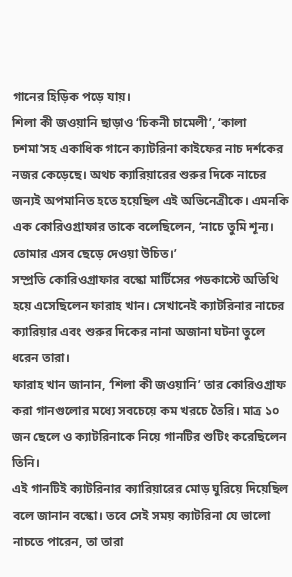গানের হিড়িক পড়ে যায়।
শিলা কী জওয়ানি ছাড়াও ‘চিকনী চামেলী’, ‘কালা চশমা’সহ একাধিক গানে ক্যাটরিনা কাইফের নাচ দর্শকের নজর কেড়েছে। অথচ ক্যারিয়ারের শুরুর দিকে নাচের জন্যই অপমানিত হতে হয়েছিল এই অভিনেত্রীকে। এমনকি এক কোরিওগ্রাফার তাকে বলেছিলেন, ‘নাচে তুমি শূন্য। তোমার এসব ছেড়ে দেওয়া উচিত।’
সম্প্রতি কোরিওগ্রাফার বস্কো মার্টিসের পডকাস্টে অতিথি হয়ে এসেছিলেন ফারাহ খান। সেখানেই ক্যাটরিনার নাচের ক্যারিয়ার এবং শুরুর দিকের নানা অজানা ঘটনা তুলে ধরেন তারা।
ফারাহ খান জানান, ‘শিলা কী জওয়ানি’ তার কোরিওগ্রাফ করা গানগুলোর মধ্যে সবচেয়ে কম খরচে তৈরি। মাত্র ১০ জন ছেলে ও ক্যাটরিনাকে নিয়ে গানটির শুটিং করেছিলেন তিনি।
এই গানটিই ক্যাটরিনার ক্যারিয়ারের মোড় ঘুরিয়ে দিয়েছিল বলে জানান বস্কো। তবে সেই সময় ক্যাটরিনা যে ভালো নাচতে পারেন, তা তারা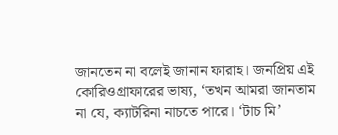জানতেন না বলেই জানান ফারাহ। জনপ্রিয় এই কোরিওগ্রাফারের ভাষ্য, ‘তখন আমরা জানতাম না যে, ক্যাটরিনা নাচতে পারে। ‘টাচ মি’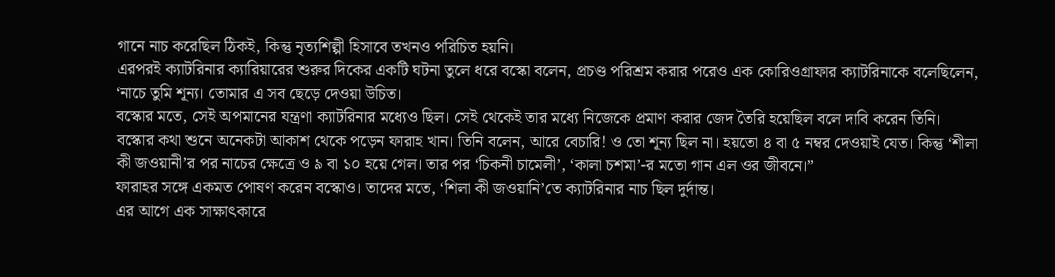গানে নাচ করেছিল ঠিকই, কিন্তু নৃত্যশিল্পী হিসাবে তখনও পরিচিত হয়নি।
এরপরই ক্যাটরিনার ক্যারিয়ারের শুরুর দিকের একটি ঘটনা তুলে ধরে বস্কো বলেন, প্রচণ্ড পরিশ্রম করার পরেও এক কোরিওগ্রাফার ক্যাটরিনাকে বলেছিলেন, ‘নাচে তুমি শূন্য। তোমার এ সব ছেড়ে দেওয়া উচিত।
বস্কোর মতে, সেই অপমানের যন্ত্রণা ক্যাটরিনার মধ্যেও ছিল। সেই থেকেই তার মধ্যে নিজেকে প্রমাণ করার জেদ তৈরি হয়েছিল বলে দাবি করেন তিনি।
বস্কোর কথা শুনে অনেকটা আকাশ থেকে পড়েন ফারাহ খান। তিনি বলেন, আরে বেচারি! ও তো শূন্য ছিল না। হয়তো ৪ বা ৫ নম্বর দেওয়াই যেত। কিন্তু ‘শীলা কী জওয়ানী’র পর নাচের ক্ষেত্রে ও ৯ বা ১০ হয়ে গেল। তার পর ‘চিকনী চামেলী’, ‘কালা চশমা’-র মতো গান এল ওর জীবনে।”
ফারাহর সঙ্গে একমত পোষণ করেন বস্কোও। তাদের মতে, ‘শিলা কী জওয়ানি’তে ক্যাটরিনার নাচ ছিল দুর্দান্ত।
এর আগে এক সাক্ষাৎকারে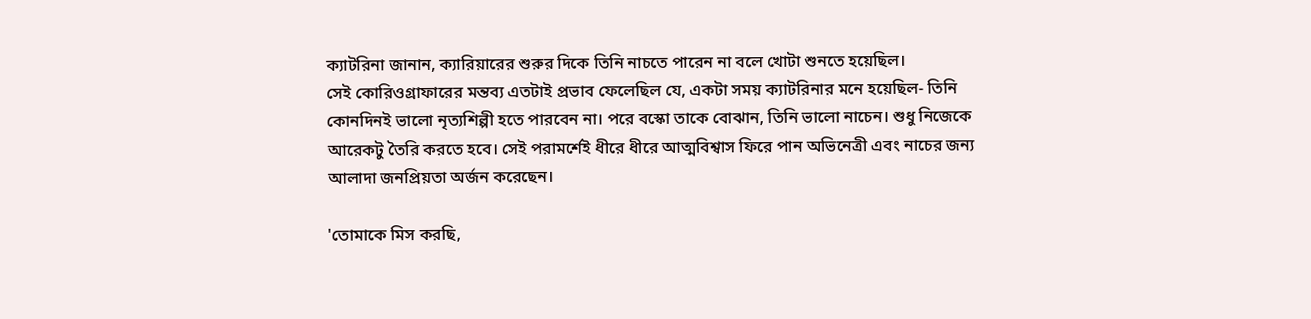ক্যাটরিনা জানান, ক্যারিয়ারের শুরুর দিকে তিনি নাচতে পারেন না বলে খোটা শুনতে হয়েছিল।
সেই কোরিওগ্রাফারের মন্তব্য এতটাই প্রভাব ফেলেছিল যে, একটা সময় ক্যাটরিনার মনে হয়েছিল- তিনি কোনদিনই ভালো নৃত্যশিল্পী হতে পারবেন না। পরে বস্কো তাকে বোঝান, তিনি ভালো নাচেন। শুধু নিজেকে আরেকটু তৈরি করতে হবে। সেই পরামর্শেই ধীরে ধীরে আত্মবিশ্বাস ফিরে পান অভিনেত্রী এবং নাচের জন্য আলাদা জনপ্রিয়তা অর্জন করেছেন।

'তোমাকে মিস করছি,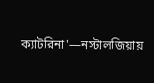ক্যাটরিনা'—নস্টালজিয়ায়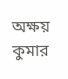অক্ষয় কুমার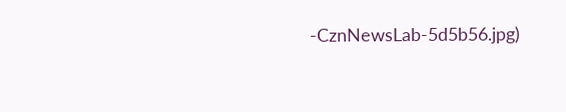-CznNewsLab-5d5b56.jpg)